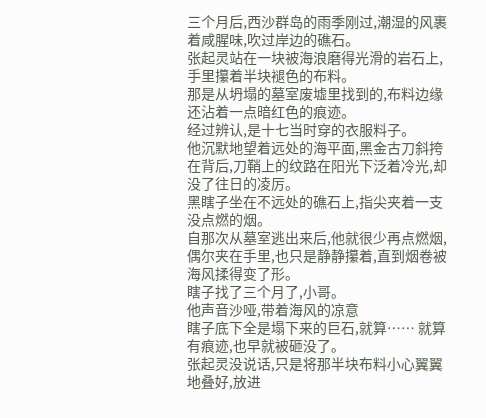三个月后,西沙群岛的雨季刚过,潮湿的风裹着咸腥味,吹过岸边的礁石。
张起灵站在一块被海浪磨得光滑的岩石上,手里攥着半块褪色的布料。
那是从坍塌的墓室废墟里找到的,布料边缘还沾着一点暗红色的痕迹。
经过辨认,是十七当时穿的衣服料子。
他沉默地望着远处的海平面,黑金古刀斜挎在背后,刀鞘上的纹路在阳光下泛着冷光,却没了往日的凌厉。
黑瞎子坐在不远处的礁石上,指尖夹着一支没点燃的烟。
自那次从墓室逃出来后,他就很少再点燃烟,偶尔夹在手里,也只是静静攥着,直到烟卷被海风揉得变了形。
瞎子找了三个月了,小哥。
他声音沙哑,带着海风的凉意
瞎子底下全是塌下来的巨石,就算…… 就算有痕迹,也早就被砸没了。
张起灵没说话,只是将那半块布料小心翼翼地叠好,放进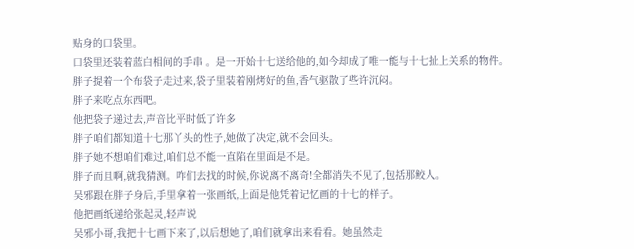贴身的口袋里。
口袋里还装着蓝白相间的手串 。是一开始十七送给他的,如今却成了唯一能与十七扯上关系的物件。
胖子提着一个布袋子走过来,袋子里装着刚烤好的鱼,香气驱散了些许沉闷。
胖子来吃点东西吧。
他把袋子递过去,声音比平时低了许多
胖子咱们都知道十七那丫头的性子,她做了决定,就不会回头。
胖子她不想咱们难过,咱们总不能一直陷在里面是不是。
胖子而且啊,就我猜测。咋们去找的时候,你说离不离奇!全都消失不见了,包括那鲛人。
吴邪跟在胖子身后,手里拿着一张画纸,上面是他凭着记忆画的十七的样子。
他把画纸递给张起灵,轻声说
吴邪小哥,我把十七画下来了,以后想她了,咱们就拿出来看看。她虽然走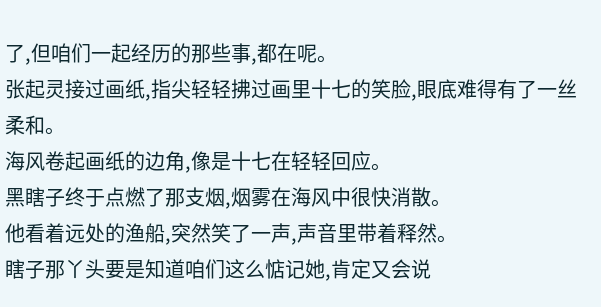了,但咱们一起经历的那些事,都在呢。
张起灵接过画纸,指尖轻轻拂过画里十七的笑脸,眼底难得有了一丝柔和。
海风卷起画纸的边角,像是十七在轻轻回应。
黑瞎子终于点燃了那支烟,烟雾在海风中很快消散。
他看着远处的渔船,突然笑了一声,声音里带着释然。
瞎子那丫头要是知道咱们这么惦记她,肯定又会说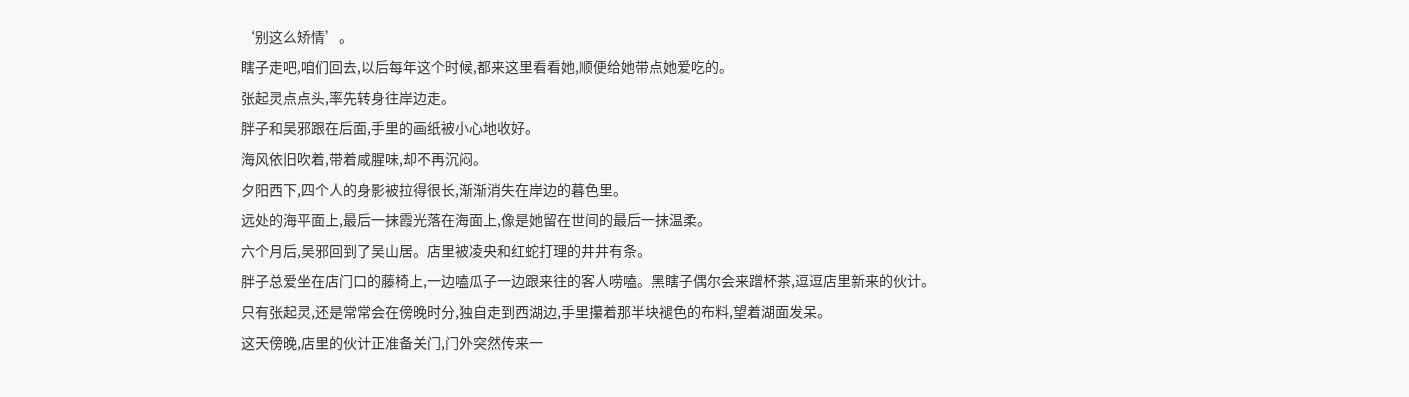‘别这么矫情’。
瞎子走吧,咱们回去,以后每年这个时候,都来这里看看她,顺便给她带点她爱吃的。
张起灵点点头,率先转身往岸边走。
胖子和吴邪跟在后面,手里的画纸被小心地收好。
海风依旧吹着,带着咸腥味,却不再沉闷。
夕阳西下,四个人的身影被拉得很长,渐渐消失在岸边的暮色里。
远处的海平面上,最后一抹霞光落在海面上,像是她留在世间的最后一抹温柔。
六个月后,吴邪回到了吴山居。店里被凌央和红蛇打理的井井有条。
胖子总爱坐在店门口的藤椅上,一边嗑瓜子一边跟来往的客人唠嗑。黑瞎子偶尔会来蹭杯茶,逗逗店里新来的伙计。
只有张起灵,还是常常会在傍晚时分,独自走到西湖边,手里攥着那半块褪色的布料,望着湖面发呆。
这天傍晚,店里的伙计正准备关门,门外突然传来一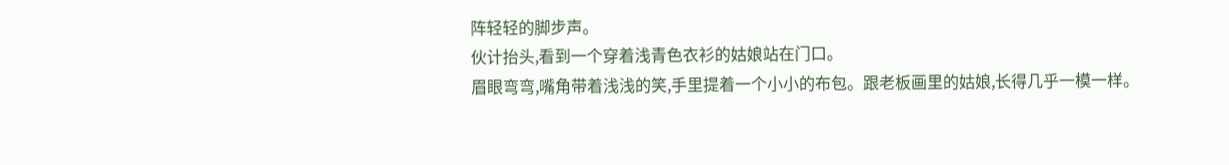阵轻轻的脚步声。
伙计抬头,看到一个穿着浅青色衣衫的姑娘站在门口。
眉眼弯弯,嘴角带着浅浅的笑,手里提着一个小小的布包。跟老板画里的姑娘,长得几乎一模一样。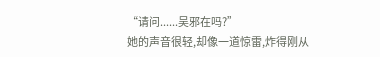“请问......吴邪在吗?”
她的声音很轻,却像一道惊雷,炸得刚从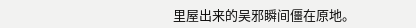里屋出来的吴邪瞬间僵在原地。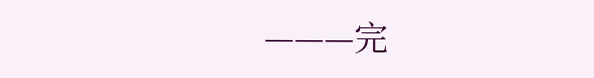———完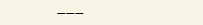———